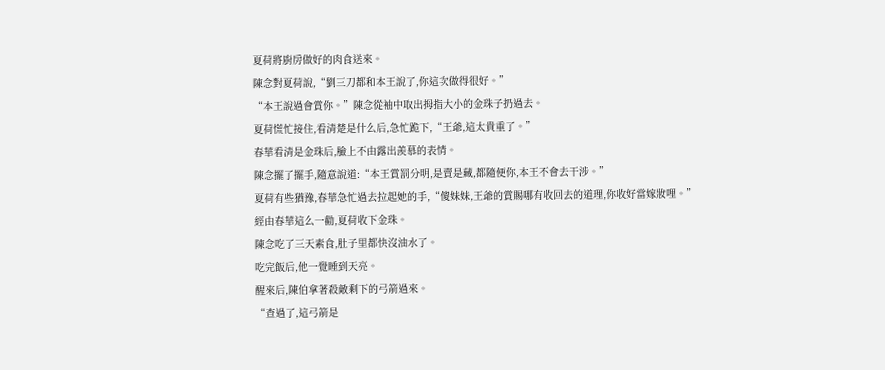夏荷將廚房做好的肉食送來。
陳念對夏荷說,“劉三刀都和本王說了,你這次做得很好。”
“本王說過會賞你。”陳念從袖中取出拇指大小的金珠子扔過去。
夏荷慌忙接住,看清楚是什么后,急忙跪下,“王爺,這太貴重了。”
春華看清是金珠后,臉上不由露出羨慕的表情。
陳念擺了擺手,隨意說道:“本王賞罰分明,是賣是藏,都隨便你,本王不會去干涉。”
夏荷有些猶豫,春華急忙過去拉起她的手,“傻妹妹,王爺的賞賜哪有收回去的道理,你收好當嫁妝哩。”
經由春華這么一勸,夏荷收下金珠。
陳念吃了三天素食,肚子里都快沒油水了。
吃完飯后,他一覺睡到天亮。
醒來后,陳伯拿著殺敵剩下的弓箭過來。
“查過了,這弓箭是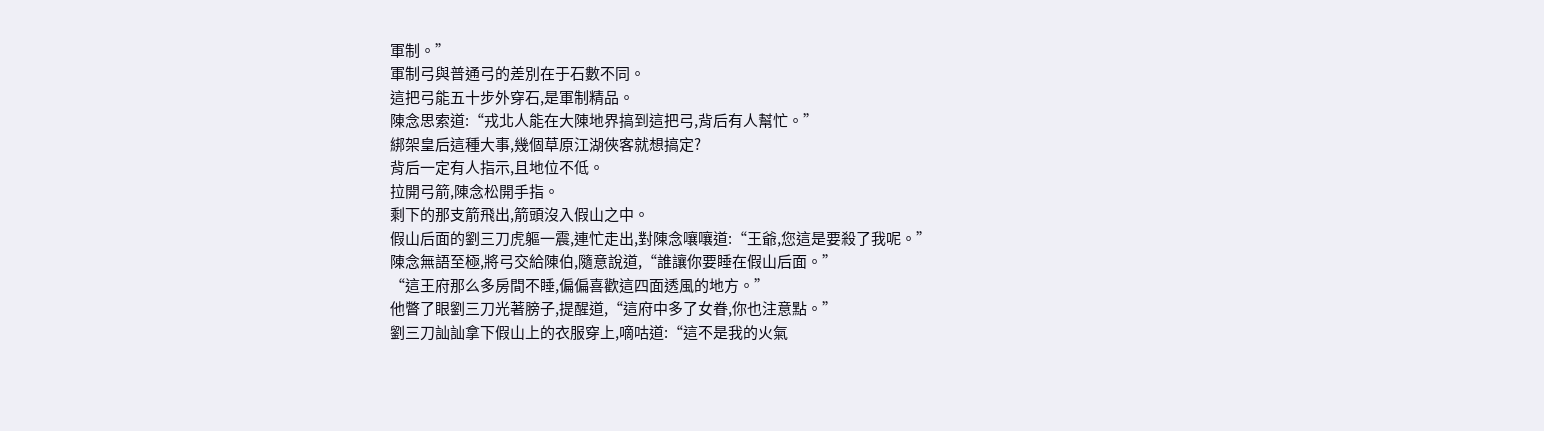軍制。”
軍制弓與普通弓的差別在于石數不同。
這把弓能五十步外穿石,是軍制精品。
陳念思索道:“戎北人能在大陳地界搞到這把弓,背后有人幫忙。”
綁架皇后這種大事,幾個草原江湖俠客就想搞定?
背后一定有人指示,且地位不低。
拉開弓箭,陳念松開手指。
剩下的那支箭飛出,箭頭沒入假山之中。
假山后面的劉三刀虎軀一震,連忙走出,對陳念嚷嚷道:“王爺,您這是要殺了我呢。”
陳念無語至極,將弓交給陳伯,隨意說道,“誰讓你要睡在假山后面。”
“這王府那么多房間不睡,偏偏喜歡這四面透風的地方。”
他瞥了眼劉三刀光著膀子,提醒道,“這府中多了女眷,你也注意點。”
劉三刀訕訕拿下假山上的衣服穿上,嘀咕道:“這不是我的火氣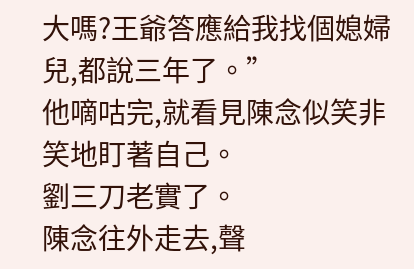大嗎?王爺答應給我找個媳婦兒,都說三年了。”
他嘀咕完,就看見陳念似笑非笑地盯著自己。
劉三刀老實了。
陳念往外走去,聲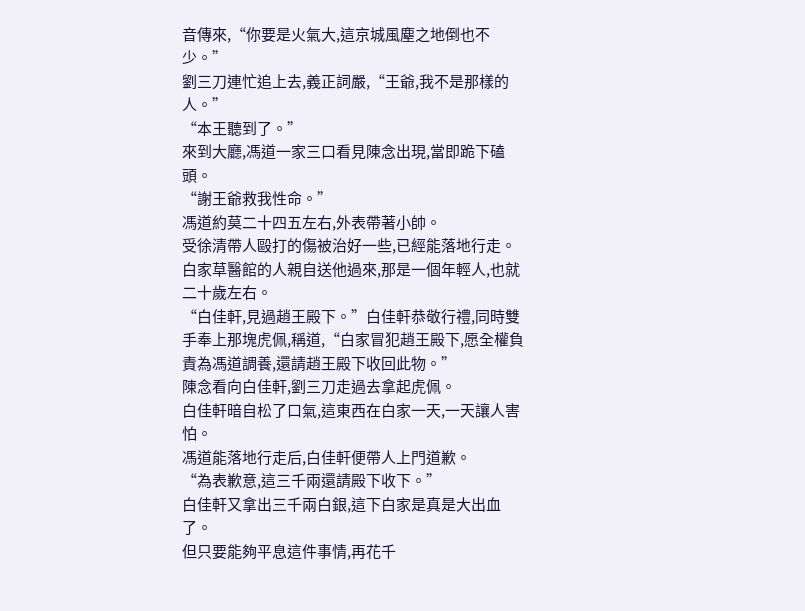音傳來,“你要是火氣大,這京城風塵之地倒也不少。”
劉三刀連忙追上去,義正詞嚴,“王爺,我不是那樣的人。”
“本王聽到了。”
來到大廳,馮道一家三口看見陳念出現,當即跪下磕頭。
“謝王爺救我性命。”
馮道約莫二十四五左右,外表帶著小帥。
受徐清帶人毆打的傷被治好一些,已經能落地行走。
白家草醫館的人親自送他過來,那是一個年輕人,也就二十歲左右。
“白佳軒,見過趙王殿下。”白佳軒恭敬行禮,同時雙手奉上那塊虎佩,稱道,“白家冒犯趙王殿下,愿全權負責為馮道調養,還請趙王殿下收回此物。”
陳念看向白佳軒,劉三刀走過去拿起虎佩。
白佳軒暗自松了口氣,這東西在白家一天,一天讓人害怕。
馮道能落地行走后,白佳軒便帶人上門道歉。
“為表歉意,這三千兩還請殿下收下。”
白佳軒又拿出三千兩白銀,這下白家是真是大出血了。
但只要能夠平息這件事情,再花千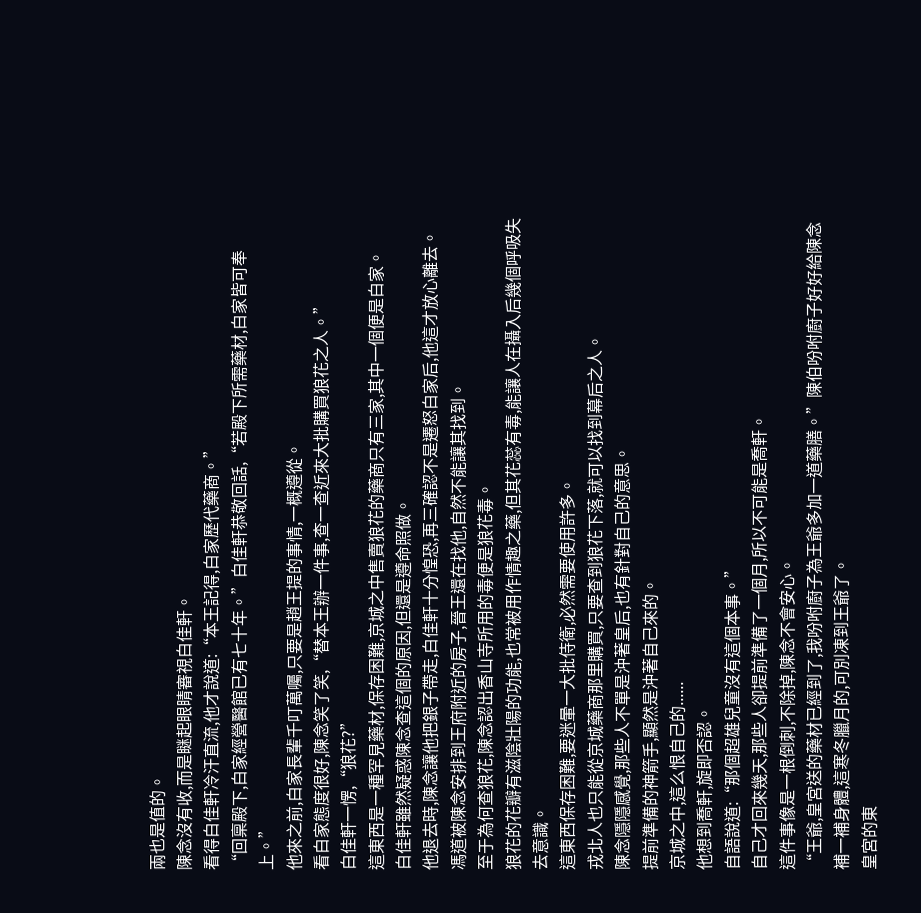兩也是值的。
陳念沒有收,而是瞇起眼睛審視白佳軒。
看得白佳軒冷汗直流,他才說道:“本王記得,白家歷代藥商。”
“回稟殿下,白家經營醫館已有七十年。”白佳軒恭敬回話,“若殿下所需藥材,白家皆可奉上。”
他來之前,白家長輩千叮萬囑,只要是趙王提的事情,一概遵從。
看白家態度很好,陳念笑了笑,“替本王辦一件事,查一查近來大批購買狼花之人。”
白佳軒一愣,“狼花?”
這東西是一種罕見藥材,保存困難,京城之中售賣狼花的藥商只有三家,其中一個便是白家。
白佳軒雖然疑惑陳念查這個的原因,但還是遵命照做。
他退去時,陳念讓他把銀子帶走,白佳軒十分惶恐,再三確認不是遷怒白家后,他這才放心離去。
馮道被陳念安排到王府附近的房子,晉王還在找他,自然不能讓其找到。
至于為何查狼花,陳念認出香山寺所用的毒便是狼花毒。
狼花的花瓣有滋陰壯陽的功能,也常被用作情趣之藥,但其花蕊有毒,能讓人在攝入后幾個呼吸失去意識。
這東西保存困難,要迷暈一大批侍衛,必然需要使用許多。
戎北人也只能從京城藥商那里購買,只要查到狼花下落,就可以找到幕后之人。
陳念隱隱感覺,那些人不單是沖著皇后,也有針對自己的意思。
提前準備的神箭手,顯然是沖著自己來的。
京城之中,這么恨自己的......
他想到喬軒,旋即否認。
自語說道:“那個超雄兒童沒有這個本事。”
自己才回來幾天,那些人卻提前準備了一個月,所以不可能是喬軒。
這件事像是一根倒刺,不除掉,陳念不會安心。
“王爺,皇宮送的藥材已經到了,我吩咐廚子為王爺多加一道藥膳。”陳伯吩咐廚子好好給陳念補一補身體,這寒冬臘月的,可別凍到王爺了。
皇宮的東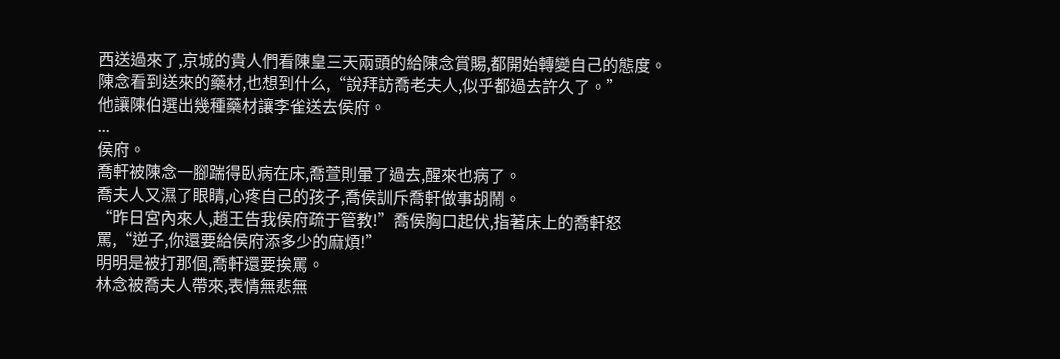西送過來了,京城的貴人們看陳皇三天兩頭的給陳念賞賜,都開始轉變自己的態度。
陳念看到送來的藥材,也想到什么,“說拜訪喬老夫人,似乎都過去許久了。”
他讓陳伯選出幾種藥材讓李雀送去侯府。
...
侯府。
喬軒被陳念一腳踹得臥病在床,喬萱則暈了過去,醒來也病了。
喬夫人又濕了眼睛,心疼自己的孩子,喬侯訓斥喬軒做事胡鬧。
“昨日宮內來人,趙王告我侯府疏于管教!”喬侯胸口起伏,指著床上的喬軒怒罵,“逆子,你還要給侯府添多少的麻煩!”
明明是被打那個,喬軒還要挨罵。
林念被喬夫人帶來,表情無悲無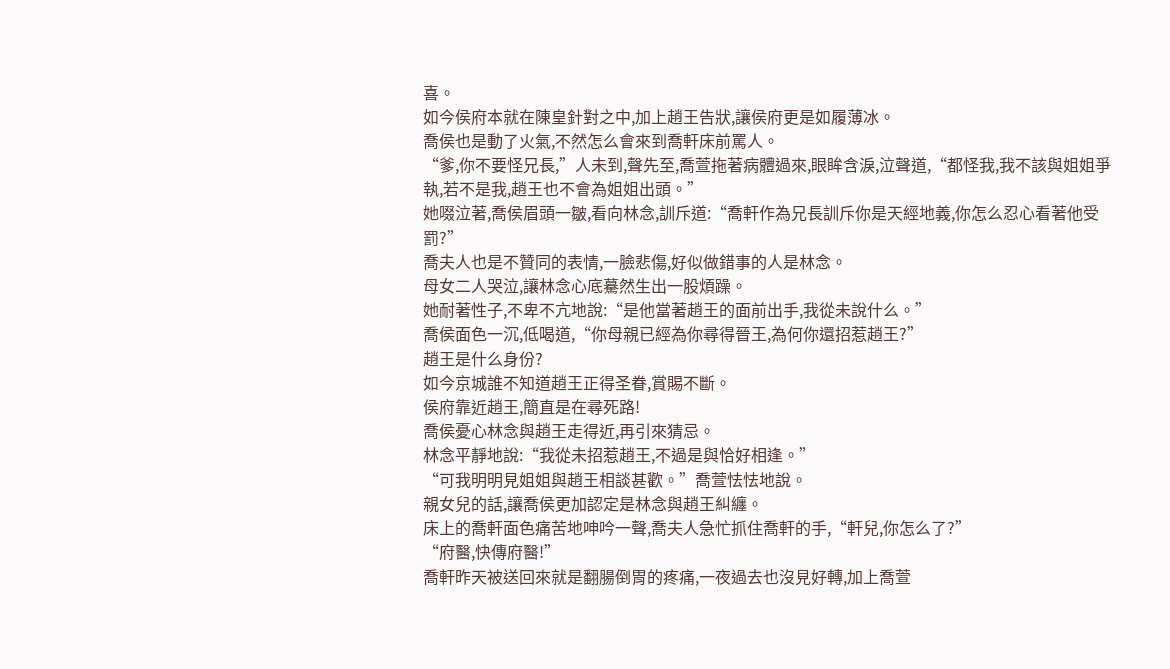喜。
如今侯府本就在陳皇針對之中,加上趙王告狀,讓侯府更是如履薄冰。
喬侯也是動了火氣,不然怎么會來到喬軒床前罵人。
“爹,你不要怪兄長,”人未到,聲先至,喬萱拖著病體過來,眼眸含淚,泣聲道,“都怪我,我不該與姐姐爭執,若不是我,趙王也不會為姐姐出頭。”
她啜泣著,喬侯眉頭一皺,看向林念,訓斥道:“喬軒作為兄長訓斥你是天經地義,你怎么忍心看著他受罰?”
喬夫人也是不贊同的表情,一臉悲傷,好似做錯事的人是林念。
母女二人哭泣,讓林念心底驀然生出一股煩躁。
她耐著性子,不卑不亢地說:“是他當著趙王的面前出手,我從未說什么。”
喬侯面色一沉,低喝道,“你母親已經為你尋得晉王,為何你還招惹趙王?”
趙王是什么身份?
如今京城誰不知道趙王正得圣眷,賞賜不斷。
侯府靠近趙王,簡直是在尋死路!
喬侯憂心林念與趙王走得近,再引來猜忌。
林念平靜地說:“我從未招惹趙王,不過是與恰好相逢。”
“可我明明見姐姐與趙王相談甚歡。”喬萱怯怯地說。
親女兒的話,讓喬侯更加認定是林念與趙王糾纏。
床上的喬軒面色痛苦地呻吟一聲,喬夫人急忙抓住喬軒的手,“軒兒,你怎么了?”
“府醫,快傳府醫!”
喬軒昨天被送回來就是翻腸倒胃的疼痛,一夜過去也沒見好轉,加上喬萱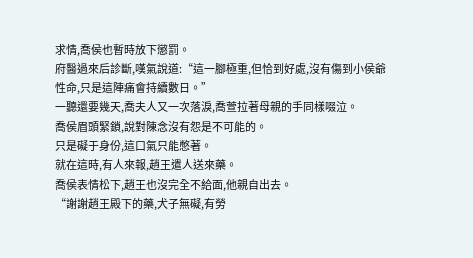求情,喬侯也暫時放下懲罰。
府醫過來后診斷,嘆氣說道:“這一腳極重,但恰到好處,沒有傷到小侯爺性命,只是這陣痛會持續數日。”
一聽還要幾天,喬夫人又一次落淚,喬萱拉著母親的手同樣啜泣。
喬侯眉頭緊鎖,說對陳念沒有怨是不可能的。
只是礙于身份,這口氣只能憋著。
就在這時,有人來報,趙王遣人送來藥。
喬侯表情松下,趙王也沒完全不給面,他親自出去。
“謝謝趙王殿下的藥,犬子無礙,有勞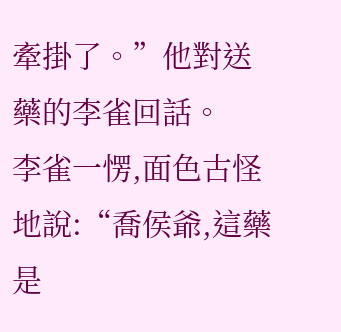牽掛了。”他對送藥的李雀回話。
李雀一愣,面色古怪地說:“喬侯爺,這藥是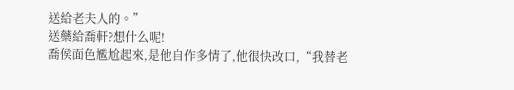送給老夫人的。”
送藥給喬軒?想什么呢!
喬侯面色尷尬起來,是他自作多情了,他很快改口,“我替老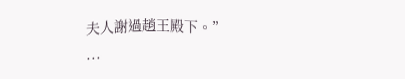夫人謝過趙王殿下。”
...